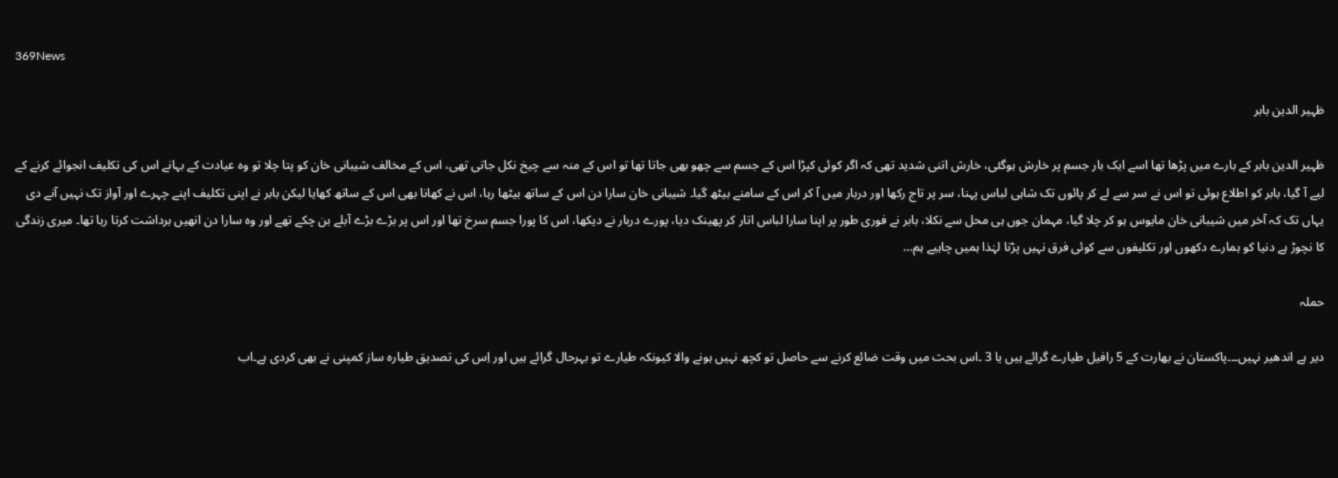369News

ظہیر الدین بابر

ظہیر الدین بابر کے بارے میں پڑھا تھا اسے ایک بار جسم پر خارش ہوگئی، خارش اتنی شدید تھی کہ اگر کوئی کپڑا اس کے جسم سے چھو بھی جاتا تھا تو اس کے منہ سے چیخ نکل جاتی تھی، اس کے مخالف شیبانی خان کو پتا چلا تو وہ عیادت کے بہانے اس کی تکلیف انجوائے کرنے کے لیے آ گیا، بابر کو اطلاع ہوئی تو اس نے سر سے لے کر پائوں تک شاہی لباس پہنا، سر پر تاج رکھا اور دربار میں آ کر اس کے سامنے بیٹھ گیا۔ شیبانی خان سارا دن اس کے ساتھ بیٹھا رہا، اس نے کھانا بھی اس کے ساتھ کھایا لیکن بابر نے اپنی تکلیف اپنے چہرے اور آواز تک نہیں آنے دی یہاں تک کہ آخر میں شیبانی خان مایوس ہو کر چلا گیا، مہمان جوں ہی محل سے نکلا، بابر نے فوری طور پر اپنا سارا لباس اتار کر پھینک دیا، پورے دربار نے دیکھا، اس کا پورا جسم سرخ تھا اور اس پر بڑے بڑے آبلے بن چکے تھے اور وہ سارا دن انھیں برداشت کرتا رہا تھا۔ میری زندگی کا نچوڑ ہے دنیا کو ہمارے دکھوں اور تکلیفوں سے کوئی فرق نہیں پڑتا لہٰذا ہمیں چاہیے ہم…

حملہ

دیر ہے اندھیر نہیں۔۔۔پاکستان نے بھارت کے 5 رافیل طیارے گرائے ہیں یا 3 ۔اس بحث میں وقت ضائع کرنے سے حاصل تو کچھ نہیں ہونے والا کیونکہ طیارے تو بہرحال گرائے ہیں اور اِس کی تصدیق طیارہ ساز کمپنی نے بھی کردی ہے۔اب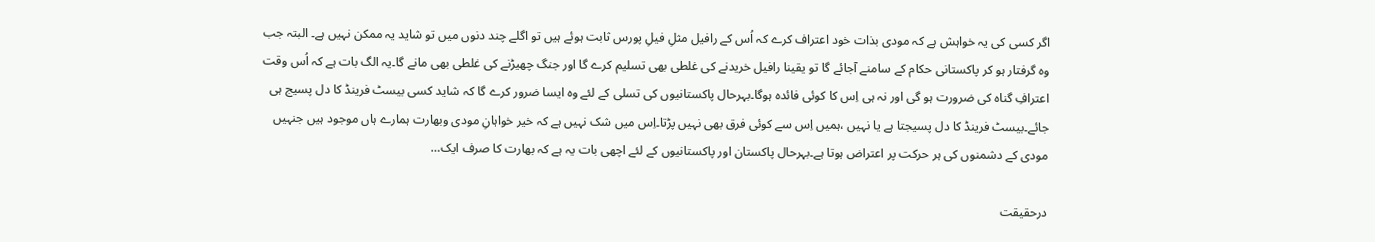اگر کسی کی یہ خواہش ہے کہ مودی بذات خود اعتراف کرے کہ اُس کے رافیل مثلِ فیلِ پورس ثابت ہوئے ہیں تو اگلے چند دنوں میں تو شاید یہ ممکن نہیں ہے۔ البتہ جب وہ گرفتار ہو کر پاکستانی حکام کے سامنے آجائے گا تو یقینا رافیل خریدنے کی غلطی بھی تسلیم کرے گا اور جنگ چھیڑنے کی غلطی بھی مانے گا۔یہ الگ بات ہے کہ اُس وقت اعترافِ گناہ کی ضرورت ہو گی اور نہ ہی اِس کا کوئی فائدہ ہوگا۔بہرحال پاکستانیوں کی تسلی کے لئے وہ ایسا ضرور کرے گا کہ شاید کسی بیسٹ فرینڈ کا دل پسیج ہی جائے۔بیسٹ فرینڈ کا دل پسیجتا ہے یا نہیں ،ہمیں اِس سے کوئی فرق بھی نہیں پڑتا۔اِس میں شک نہیں ہے کہ خیر خواہانِ مودی وبھارت ہمارے ہاں موجود ہیں جنہیں مودی کے دشمنوں کی ہر حرکت پر اعتراض ہوتا ہے۔بہرحال پاکستان اور پاکستانیوں کے لئے اچھی بات یہ ہے کہ بھارت کا صرف ایک…

درحقیقت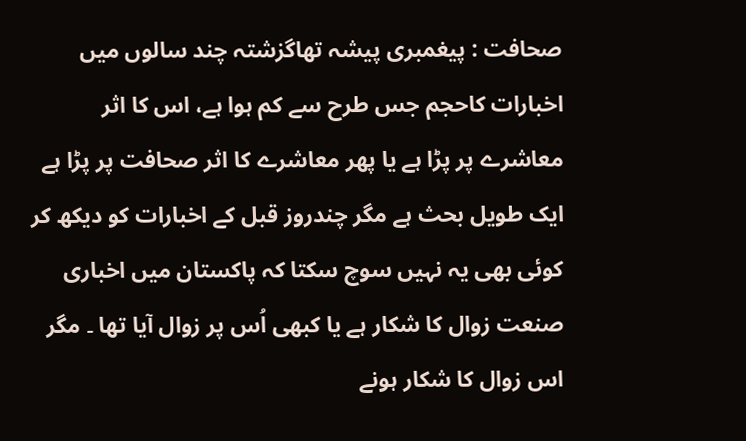صحافت : پیغمبری پیشہ تھاگزشتہ چند سالوں میں اخبارات کاحجم جس طرح سے کم ہوا ہے، اس کا اثر معاشرے پر پڑا ہے یا پھر معاشرے کا اثر صحافت پر پڑا ہے ایک طویل بحث ہے مگر چندروز قبل کے اخبارات کو دیکھ کر کوئی بھی یہ نہیں سوچ سکتا کہ پاکستان میں اخباری صنعت زوال کا شکار ہے یا کبھی اُس پر زوال آیا تھا ۔ مگر اس زوال کا شکار ہونے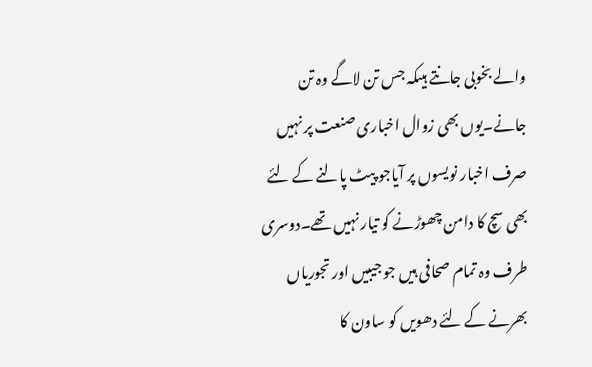والے بخوبی جانتے ہیںکہ جس تن لاگے وہ تن جانے۔یوں بھی زوال اخباری صنعت پر نہیں صرف اخبار نویسوں پر آیاجو پیٹ پالنے کے لئے بھی سچ کا دامن چھوڑنے کو تیار نہیں تھے۔دوسری طرف وہ تمام صحافی ہیں جو جیبیں اور تجوریاں بھرنے کے لئے دھویں کو ساون کا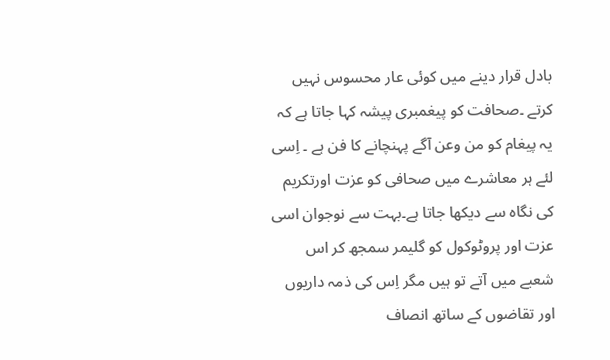بادل قرار دینے میں کوئی عار محسوس نہیں کرتے ۔صحافت کو پیغمبری پیشہ کہا جاتا ہے کہ یہ پیغام کو من وعن آگے پہنچانے کا فن ہے ۔ اِسی لئے ہر معاشرے میں صحافی کو عزت اورتکریم کی نگاہ سے دیکھا جاتا ہے۔بہت سے نوجوان اسی عزت اور پروٹوکول کو گلیمر سمجھ کر اس شعبے میں آتے تو ہیں مگر اِس کی ذمہ داریوں اور تقاضوں کے ساتھ انصاف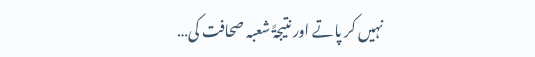نہیں کر پاتے اور نتیجۃً شعبہ صحافت کی…